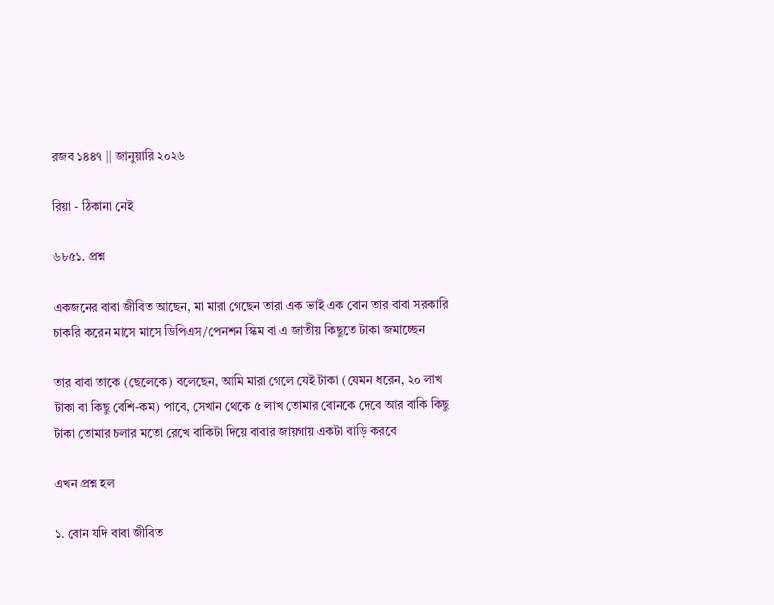রজব ১৪৪৭ || জানুয়ারি ২০২৬

রিয়া - ঠিকানা নেই

৬৮৫১. প্রশ্ন

একজনের বাবা জীবিত আছেন, মা মারা গেছেন তারা এক ভাই এক বোন তার বাবা সরকারি চাকরি করেন মাসে মাসে ডিপিএস/পেনশন স্কিম বা এ জাতীয় কিছুতে টাকা জমাচ্ছেন

তার বাবা তাকে (ছেলেকে) বলেছেন, আমি মারা গেলে যেই টাকা (যেমন ধরেন, ২০ লাখ টাকা বা কিছু বেশি-কম) পাবে, সেখান থেকে ৫ লাখ তোমার বোনকে দেবে আর বাকি কিছু টাকা তোমার চলার মতো রেখে বাকিটা দিয়ে বাবার জায়গায় একটা বাড়ি করবে

এখন প্রশ্ন হল

১. বোন যদি বাবা জীবিত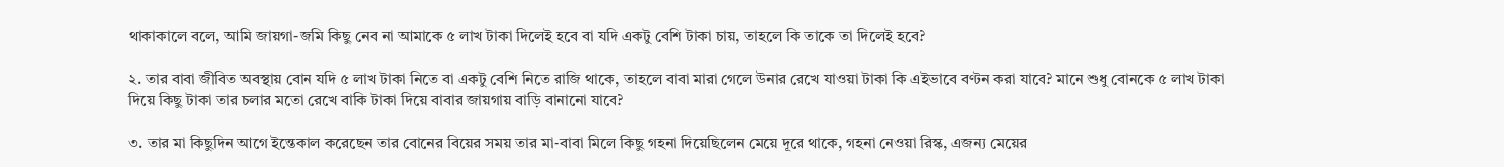থাকাকালে বলে, আমি জায়গা-জমি কিছু নেব না আমাকে ৫ লাখ টাকা দিলেই হবে বা যদি একটু বেশি টাকা চায়, তাহলে কি তাকে তা দিলেই হবে?

২. তার বাবা জীবিত অবস্থায় বোন যদি ৫ লাখ টাকা নিতে বা একটু বেশি নিতে রাজি থাকে, তাহলে বাবা মারা গেলে উনার রেখে যাওয়া টাকা কি এইভাবে বণ্টন করা যাবে? মানে শুধু বোনকে ৫ লাখ টাকা দিয়ে কিছু টাকা তার চলার মতো রেখে বাকি টাকা দিয়ে বাবার জায়গায় বাড়ি বানানো যাবে?

৩. তার মা কিছুদিন আগে ইন্তেকাল করেছেন তার বোনের বিয়ের সময় তার মা-বাবা মিলে কিছু গহনা দিয়েছিলেন মেয়ে দূরে থাকে, গহনা নেওয়া রিস্ক, এজন্য মেয়ের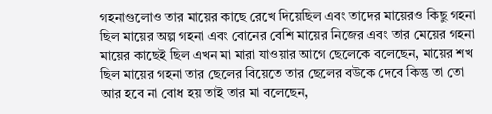গহনাগুলোও তার মায়ের কাছে রেখে দিয়েছিল এবং তাদের মায়েরও কিছু গহনা ছিল মায়ের অল্প গহনা এবং বোনের বেশি মায়ের নিজের এবং তার মেয়ের গহনা মায়ের কাছেই ছিল এখন মা মারা যাওয়ার আগে ছেলেকে বলেছেন, মায়ের শখ ছিল মায়ের গহনা তার ছেলের বিয়েতে তার ছেলের বউকে দেবে কিন্তু তা তো আর হবে না বোধ হয় তাই তার মা বলেছেন,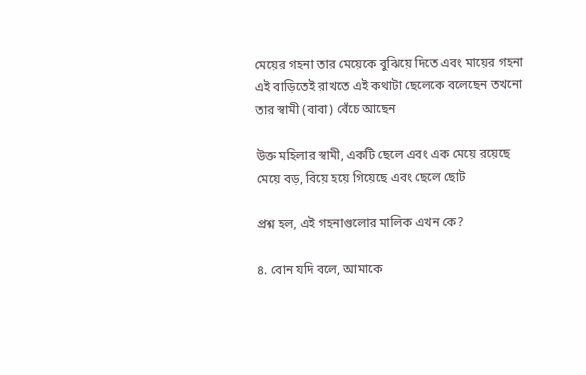মেয়ের গহনা তার মেয়েকে বুঝিয়ে দিতে এবং মায়ের গহনা এই বাড়িতেই রাখতে এই কথাটা ছেলেকে বলেছেন তখনো তার স্বামী (বাবা) বেঁচে আছেন

উক্ত মহিলার স্বামী, একটি ছেলে এবং এক মেয়ে রয়েছে মেয়ে বড়, বিয়ে হয়ে গিয়েছে এবং ছেলে ছোট

প্রশ্ন হল, এই গহনাগুলোর মালিক এখন কে?

৪. বোন যদি বলে, আমাকে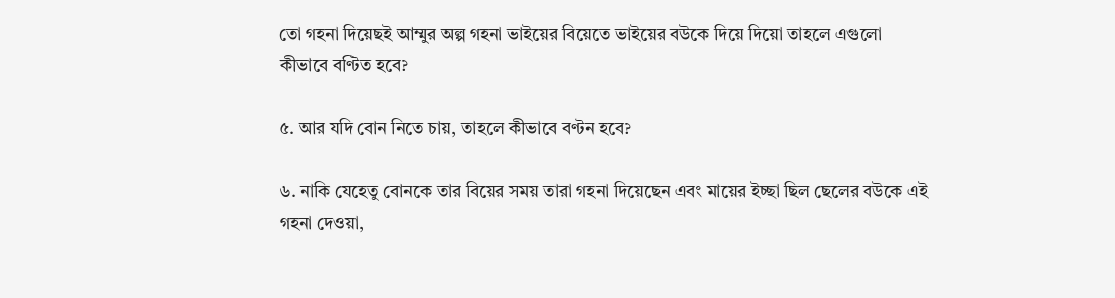তো গহনা দিয়েছই আম্মুর অল্প গহনা ভাইয়ের বিয়েতে ভাইয়ের বউকে দিয়ে দিয়ো তাহলে এগুলো কীভাবে বণ্টিত হবে?

৫. আর যদি বোন নিতে চায়, তাহলে কীভাবে বণ্টন হবে?

৬. নাকি যেহেতু বোনকে তার বিয়ের সময় তারা গহনা দিয়েছেন এবং মায়ের ইচ্ছা ছিল ছেলের বউকে এই গহনা দেওয়া,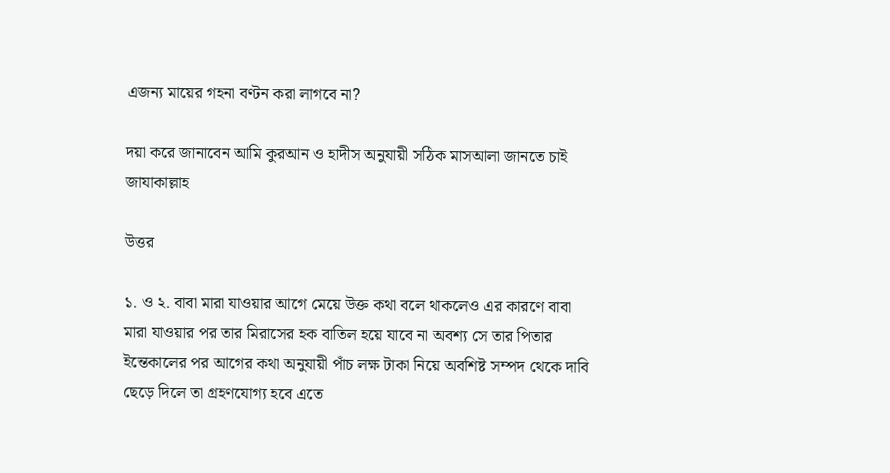এজন্য মায়ের গহনা বণ্টন করা লাগবে না?

দয়া করে জানাবেন আমি কুরআন ও হাদীস অনুযায়ী সঠিক মাসআলা জানতে চাই জাযাকাল্লাহ

উত্তর

১. ও ২. বাবা মারা যাওয়ার আগে মেয়ে উক্ত কথা বলে থাকলেও এর কারণে বাবা মারা যাওয়ার পর তার মিরাসের হক বাতিল হয়ে যাবে না অবশ্য সে তার পিতার ইন্তেকালের পর আগের কথা অনুযায়ী পাঁচ লক্ষ টাকা নিয়ে অবশিষ্ট সম্পদ থেকে দাবি ছেড়ে দিলে তা গ্রহণযোগ্য হবে এতে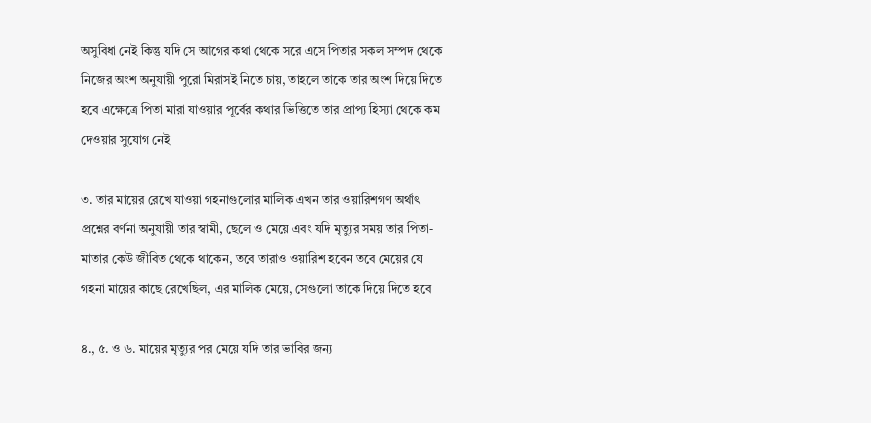অসুবিধা নেই কিন্তু যদি সে আগের কথা থেকে সরে এসে পিতার সকল সম্পদ থেকে নিজের অংশ অনুযায়ী পুরো মিরাসই নিতে চায়, তাহলে তাকে তার অংশ দিয়ে দিতে হবে এক্ষেত্রে পিতা মারা যাওয়ার পূর্বের কথার ভিত্তিতে তার প্রাপ্য হিস্যা থেকে কম দেওয়ার সুযোগ নেই

৩. তার মায়ের রেখে যাওয়া গহনাগুলোর মালিক এখন তার ওয়ারিশগণ অর্থাৎ প্রশ্নের বর্ণনা অনুযায়ী তার স্বামী, ছেলে ও মেয়ে এবং যদি মৃত্যুর সময় তার পিতা-মাতার কেউ জীবিত থেকে থাকেন, তবে তারাও ওয়ারিশ হবেন তবে মেয়ের যে গহনা মায়ের কাছে রেখেছিল, এর মালিক মেয়ে, সেগুলো তাকে দিয়ে দিতে হবে

৪., ৫. ও ৬. মায়ের মৃত্যুর পর মেয়ে যদি তার ভাবির জন্য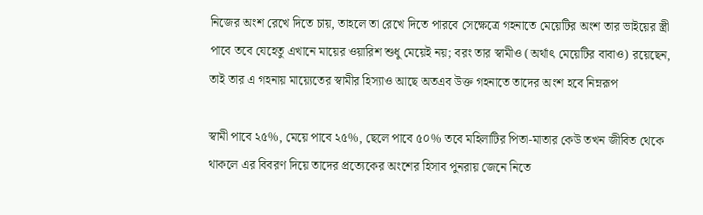নিজের অংশ রেখে দিতে চায়, তাহলে তা রেখে দিতে পারবে সেক্ষেত্রে গহনাতে মেয়েটির অংশ তার ভাইয়ের স্ত্রী পাবে তবে যেহেতু এখানে মায়ের ওয়ারিশ শুধু মেয়েই নয়; বরং তার স্বামীও (অর্থাৎ মেয়েটির বাবাও) রয়েছেন, তাই তার এ গহনায় মায়্যেতের স্বামীর হিস্যাও আছে অতএব উক্ত গহনাতে তাদের অংশ হবে নিম্নরূপ

স্বামী পাবে ২৫%, মেয়ে পাবে ২৫%, ছেলে পাবে ৫০% তবে মহিলাটির পিতা-মাতার কেউ তখন জীবিত থেকে থাকলে এর বিবরণ দিয়ে তাদের প্রত্যেকের অংশের হিসাব পুনরায় জেনে নিতে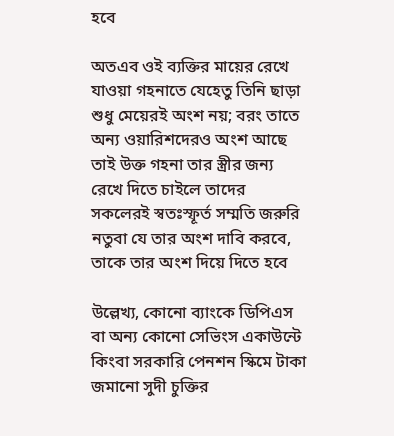হবে

অতএব ওই ব্যক্তির মায়ের রেখে যাওয়া গহনাতে যেহেতু তিনি ছাড়া শুধু মেয়েরই অংশ নয়; বরং তাতে অন্য ওয়ারিশদেরও অংশ আছে তাই উক্ত গহনা তার স্ত্রীর জন্য রেখে দিতে চাইলে তাদের সকলেরই স্বতঃস্ফূর্ত সম্মতি জরুরি নতুবা যে তার অংশ দাবি করবে, তাকে তার অংশ দিয়ে দিতে হবে

উল্লেখ্য, কোনো ব্যাংকে ডিপিএস বা অন্য কোনো সেভিংস একাউন্টে কিংবা সরকারি পেনশন স্কিমে টাকা জমানো সুদী চুক্তির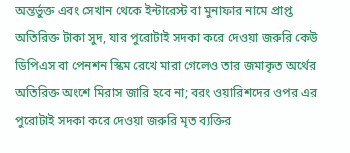অন্তর্ভুক্ত এবং সেখান থেকে ইন্টারেস্ট বা মুনাফার নামে প্রাপ্ত অতিরিক্ত টাকা সুদ, যার পুরোটাই সদকা করে দেওয়া জরুরি কেউ ডিপিএস বা পেনশন স্কিম রেখে মারা গেলেও তার জমাকৃত অর্থের অতিরিক্ত অংশে মিরাস জারি হবে না; বরং ওয়ারিশদের ওপর এর পুরোটাই সদকা করে দেওয়া জরুরি মৃত ব্যক্তির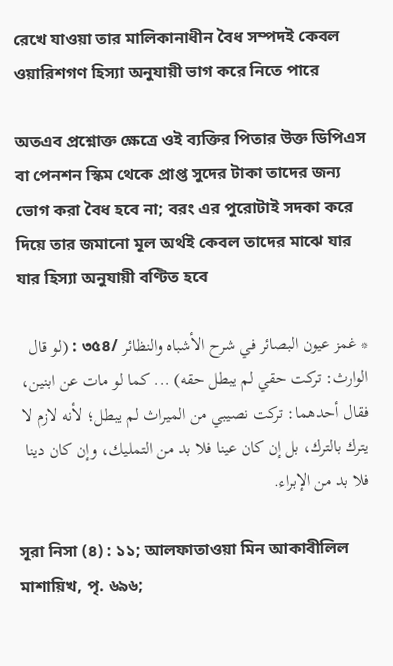রেখে যাওয়া তার মালিকানাধীন বৈধ সম্পদই কেবল ওয়ারিশগণ হিস্যা অনুযায়ী ভাগ করে নিতে পারে

অতএব প্রশ্নোক্ত ক্ষেত্রে ওই ব্যক্তির পিতার উক্ত ডিপিএস বা পেনশন স্কিম থেকে প্রাপ্ত সুদের টাকা তাদের জন্য ভোগ করা বৈধ হবে না; বরং এর পুরোটাই সদকা করে দিয়ে তার জমানো মূল অর্থই কেবল তাদের মাঝে যার যার হিস্যা অনুযায়ী বণ্টিত হবে

* غمز عيون البصائر في شرح الأشباه والنظائر /৩৫৪ : (لو قال الوارث: تركت حقي لم يبطل حقه) ... كما لو مات عن ابنين، فقال أحدهما: تركت نصيبي من الميراث لم يبطل؛ لأنه لازم لا يترك بالترك، بل إن كان عينا فلا بد من التمليك، وإن كان دينا فلا بد من الإبراء.

সূরা নিসা (৪) : ১১; আলফাতাওয়া মিন আকাবীলিল মাশায়িখ, পৃ. ৬৯৬;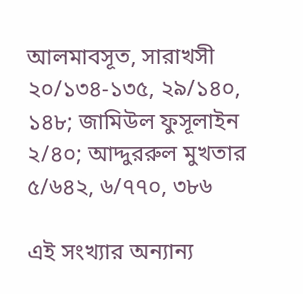আলমাবসূত, সারাখসী ২০/১৩৪-১৩৫, ২৯/১৪০, ১৪৮; জামিউল ফুসূলাইন ২/৪০; আদ্দুররুল মুখতার ৫/৬৪২, ৬/৭৭০, ৩৮৬

এই সংখ্যার অন্যান্য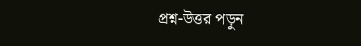প্রশ্ন-উত্তর পড়ুন